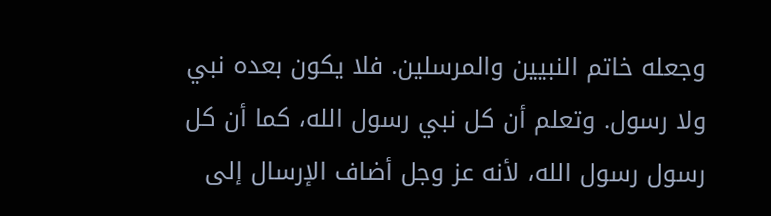وجعله خاتم النبيين والمرسلين. فلا يكون بعده نبي ولا رسول. وتعلم أن كل نبي رسول الله، كما أن كل رسول رسول الله، لأنه عز وجل أضاف الإرسال إلى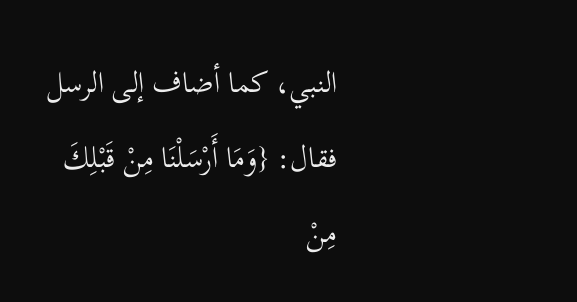النبي، كما أضاف إلى الرسل فقال: {وَمَا أَرْسَلْنَا مِنْ قَبْلِكَ مِنْ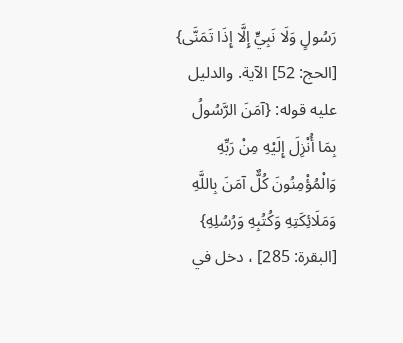رَسُولٍ وَلَا نَبِيٍّ إِلَّا إِذَا تَمَنَّى} [الحج: 52] الآية. والدليل عليه قوله: {آمَنَ الرَّسُولُ بِمَا أُنْزِلَ إِلَيْهِ مِنْ رَبِّهِ وَالْمُؤْمِنُونَ كُلٌّ آمَنَ بِاللَّهِ وَمَلَائِكَتِهِ وَكُتُبِهِ وَرُسُلِهِ} [البقرة: 285] ، دخل في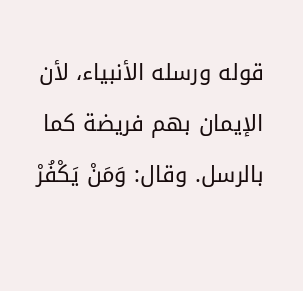قوله ورسله الأنبياء، لأن الإيمان بهم فريضة كما بالرسل. وقال: وَمَنْ يَكْفُرْ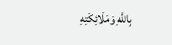بِاللَّهِ وَمَلَائِكَتِهِ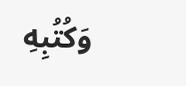وَكُتُبِهِ